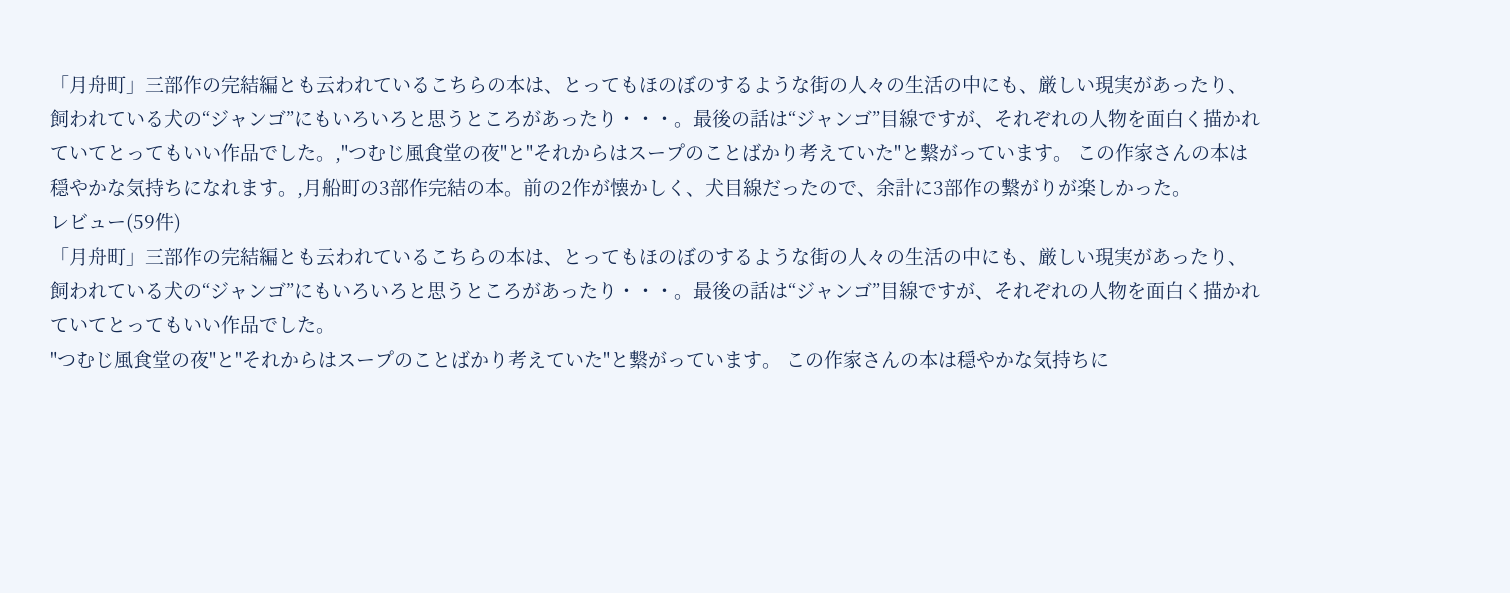「月舟町」三部作の完結編とも云われているこちらの本は、とってもほのぼのするような街の人々の生活の中にも、厳しい現実があったり、飼われている犬の“ジャンゴ”にもいろいろと思うところがあったり・・・。最後の話は“ジャンゴ”目線ですが、それぞれの人物を面白く描かれていてとってもいい作品でした。,"つむじ風食堂の夜"と"それからはスープのことばかり考えていた"と繋がっています。 この作家さんの本は穏やかな気持ちになれます。,月船町の3部作完結の本。前の2作が懐かしく、犬目線だったので、余計に3部作の繋がりが楽しかった。
レビュー(59件)
「月舟町」三部作の完結編とも云われているこちらの本は、とってもほのぼのするような街の人々の生活の中にも、厳しい現実があったり、飼われている犬の“ジャンゴ”にもいろいろと思うところがあったり・・・。最後の話は“ジャンゴ”目線ですが、それぞれの人物を面白く描かれていてとってもいい作品でした。
"つむじ風食堂の夜"と"それからはスープのことばかり考えていた"と繋がっています。 この作家さんの本は穏やかな気持ちに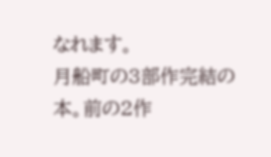なれます。
月船町の3部作完結の本。前の2作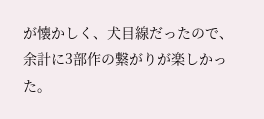が懐かしく、犬目線だったので、余計に3部作の繋がりが楽しかった。